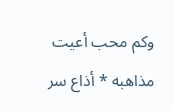وكم محب أعيت مذاهبه * أذاع سر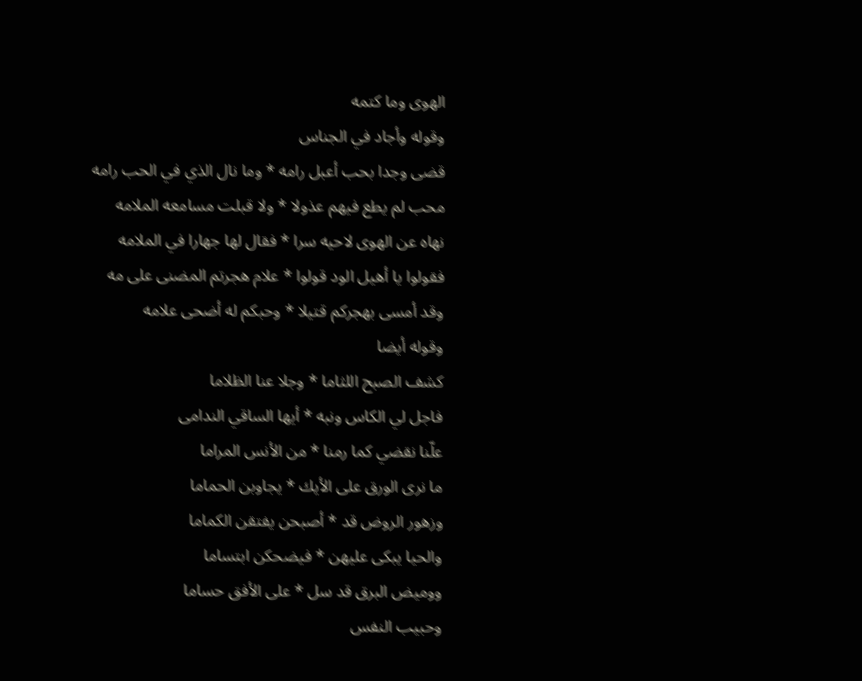الهوى وما كتمه
وقوله وأجاد في الجناس
قضى وجدا بحب أعبل رامه * وما نال الذي في الحب رامه
محب لم يطع فيهم عذولا * ولا قبلت مسامعه الملامه
نهاه عن الهوى لاحيه سرا * فقال لها جهارا في الملامه
فقولوا يا أهيل الود قولوا * علام هجرتم المضنى على مه
وقد أمسى بهجركم قتيلا * وحبكم له أضحى علامه
وقوله أيضا
كشف الصبح اللثاما * وجلا عنا الظلاما
فاجل لي الكاس ونبه * أيها الساقي الندامى
علّنا نقضي كما رمنا * من الأنس المراما
ما نرى الورق على الأيك * يجاوبن الحماما
وزهور الروض قد * أصبحن يفتقن الكماما
والحيا يبكى عليهن * فيضحكن ابتساما
ووميض البرق قد سل * على الأفق حساما
وحبيب النفس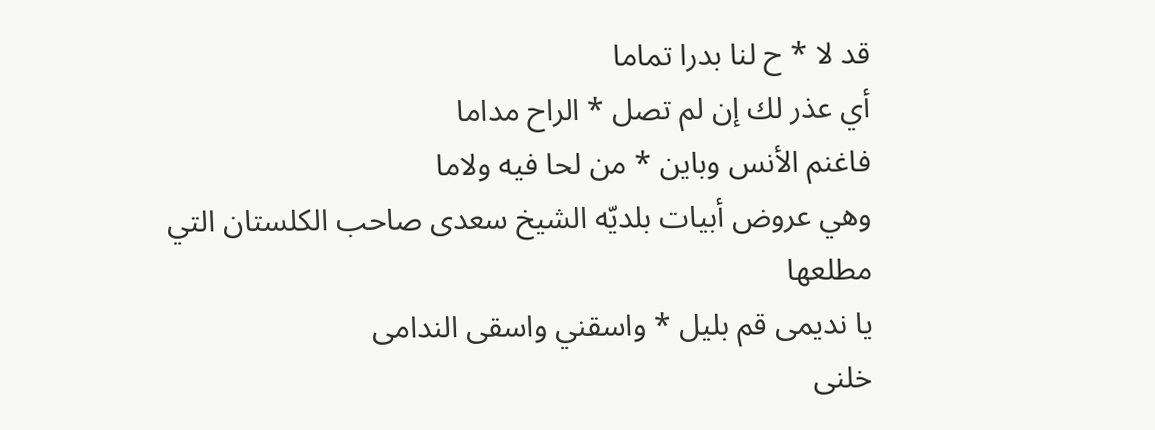قد لا * ح لنا بدرا تماما
أي عذر لك إن لم تصل * الراح مداما
فاغنم الأنس وباين * من لحا فيه ولاما
وهي عروض أبيات بلديّه الشيخ سعدى صاحب الكلستان التي مطلعها
يا نديمى قم بليل * واسقني واسقى الندامى
خلنى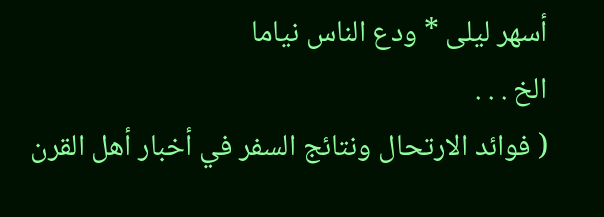أسهر ليلى * ودع الناس نياما
الخ . . .
( فوائد الارتحال ونتائج السفر في أخبار أهل القرن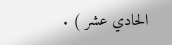الحادي عشر ) .